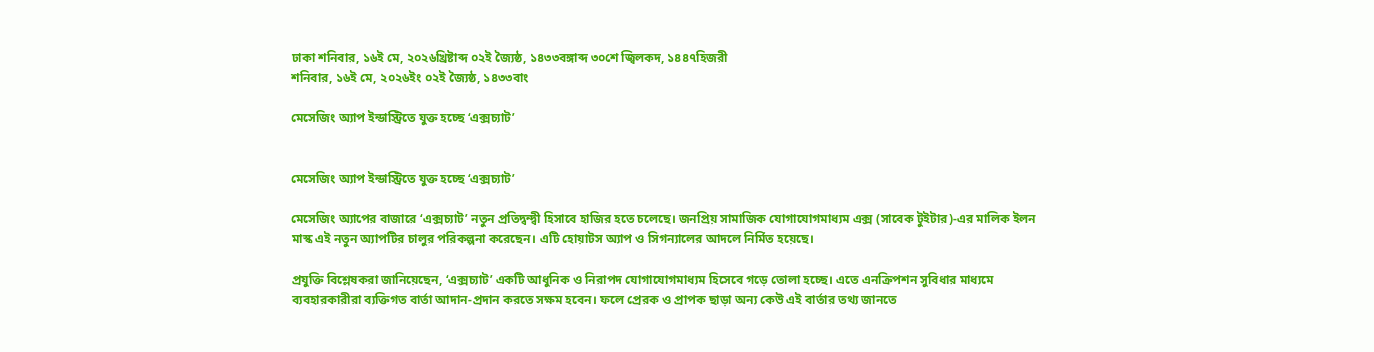ঢাকা শনিবার, ১৬ই মে, ২০২৬খ্রিষ্টাব্দ ০২ই জ্যৈষ্ঠ, ১৪৩৩বঙ্গাব্দ ৩০শে জ্বিলকদ, ১৪৪৭হিজরী
শনিবার, ১৬ই মে, ২০২৬ইং ০২ই জ্যৈষ্ঠ, ১৪৩৩বাং

মেসেজিং অ্যাপ ইন্ডাস্ট্রিতে যুক্ত হচ্ছে ‘এক্সচ্যাট’


মেসেজিং অ্যাপ ইন্ডাস্ট্রিতে যুক্ত হচ্ছে ‘এক্সচ্যাট’

মেসেজিং অ্যাপের বাজারে ‘এক্সচ্যাট’ নতুন প্রতিদ্বন্দ্বী হিসাবে হাজির হতে চলেছে। জনপ্রিয় সামাজিক যোগাযোগমাধ্যম এক্স (সাবেক টুইটার)-এর মালিক ইলন মাস্ক এই নতুন অ্যাপটির চালুর পরিকল্পনা করেছেন। এটি হোয়াটস অ্যাপ ও সিগন্যালের আদলে নির্মিত হয়েছে।

প্রযুক্তি বিশ্লেষকরা জানিয়েছেন, ‘এক্সচ্যাট’ একটি আধুনিক ও নিরাপদ যোগাযোগমাধ্যম হিসেবে গড়ে তোলা হচ্ছে। এতে এনক্রিপশন সুবিধার মাধ্যমে ব্যবহারকারীরা ব্যক্তিগত বার্তা আদান-প্রদান করতে সক্ষম হবেন। ফলে প্রেরক ও প্রাপক ছাড়া অন্য কেউ এই বার্তার তথ্য জানতে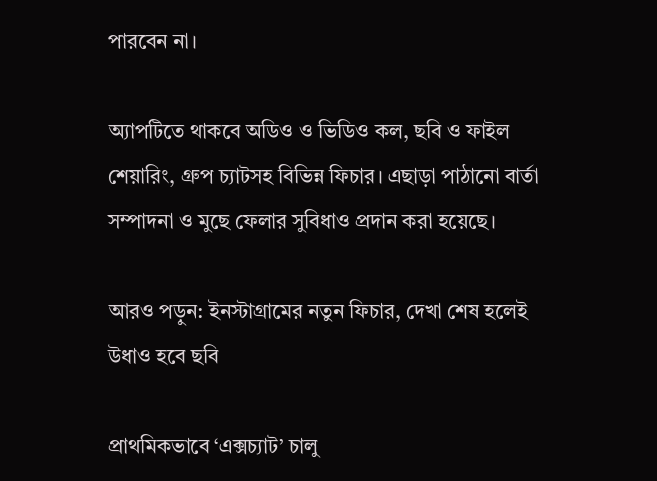পারবেন না।

অ্যাপটিতে থাকবে অডিও ও ভিডিও কল, ছবি ও ফাইল শেয়ারিং, গ্রুপ চ্যাটসহ বিভিন্ন ফিচার। এছাড়া পাঠানো বার্তা সম্পাদনা ও মুছে ফেলার সুবিধাও প্রদান করা হয়েছে।

আরও পড়ুন: ইনস্টাগ্রামের নতুন ফিচার, দেখা শেষ হলেই উধাও হবে ছবি

প্রাথমিকভাবে ‘এক্সচ্যাট’ চালু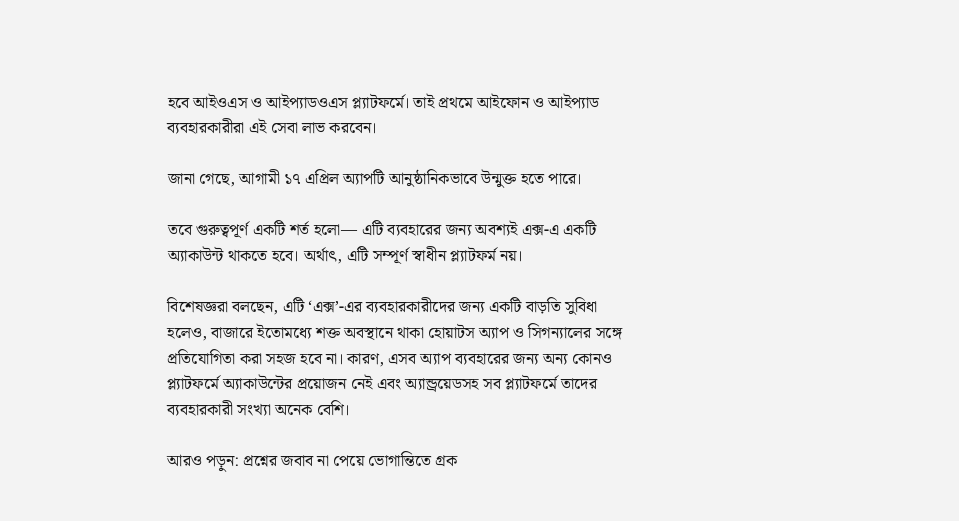হবে আইওএস ও আইপ্যাডওএস প্ল্যাটফর্মে। তাই প্রথমে আইফোন ও আইপ্যাড ব্যবহারকারীরা এই সেবা লাভ করবেন।

জানা গেছে, আগামী ১৭ এপ্রিল অ্যাপটি আনুষ্ঠানিকভাবে উন্মুক্ত হতে পারে।

তবে গুরুত্বপূর্ণ একটি শর্ত হলো— এটি ব্যবহারের জন্য অবশ্যই এক্স-এ একটি অ্যাকাউন্ট থাকতে হবে। অর্থাৎ, এটি সম্পূর্ণ স্বাধীন প্ল্যাটফর্ম নয়।

বিশেষজ্ঞরা বলছেন, এটি ‘এক্স’-এর ব্যবহারকারীদের জন্য একটি বাড়তি সুবিধা হলেও, বাজারে ইতোমধ্যে শক্ত অবস্থানে থাকা হোয়াটস অ্যাপ ও সিগন্যালের সঙ্গে প্রতিযোগিতা করা সহজ হবে না। কারণ, এসব অ্যাপ ব্যবহারের জন্য অন্য কোনও প্ল্যাটফর্মে অ্যাকাউন্টের প্রয়োজন নেই এবং অ্যান্ড্রয়েডসহ সব প্ল্যাটফর্মে তাদের ব্যবহারকারী সংখ্যা অনেক বেশি।

আরও পড়ুন: প্রশ্নের জবাব না পেয়ে ভোগান্তিতে গ্রক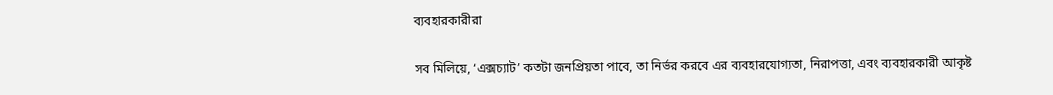ব্যবহারকারীরা

সব মিলিয়ে, ‘এক্সচ্যাট’ কতটা জনপ্রিয়তা পাবে, তা নির্ভর করবে এর ব্যবহারযোগ্যতা, নিরাপত্তা, এবং ব্যবহারকারী আকৃষ্ট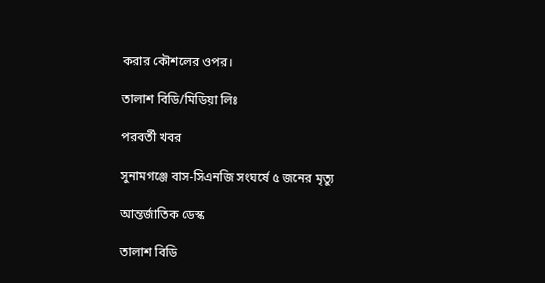করার কৌশলের ওপর।

তালাশ বিডি/মিডিয়া লিঃ

পরবর্তী খবর

সুনামগঞ্জে বাস-সিএনজি সংঘর্ষে ৫ জনের মৃত্যু

আন্তর্জাতিক ডেস্ক

তালাশ বিডি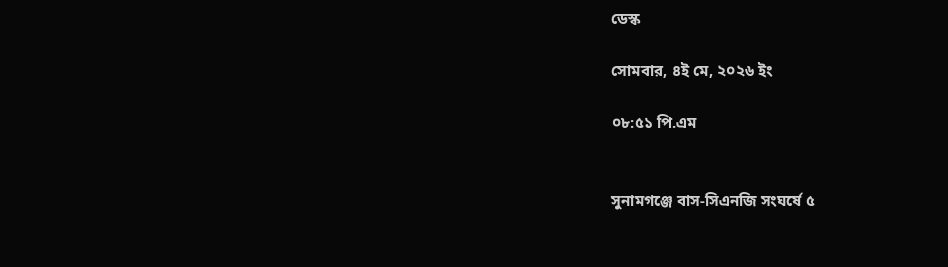ডেস্ক

সোমবার, ৪ই মে, ২০২৬ ইং

০৮:৫১ পি.এম


সুনামগঞ্জে বাস-সিএনজি সংঘর্ষে ৫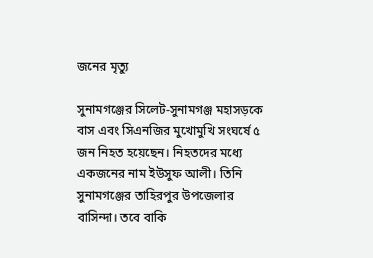জনের মৃত্যু

সুনামগঞ্জের সিলেট-সুনামগঞ্জ মহাসড়কে বাস এবং সিএনজির মুখোমুখি সংঘর্ষে ৫ জন নিহত হয়েছেন। নিহতদের মধ্যে একজনের নাম ইউসুফ আলী। তিনি সুনামগঞ্জের তাহিরপুর উপজেলার বাসিন্দা। তবে বাকি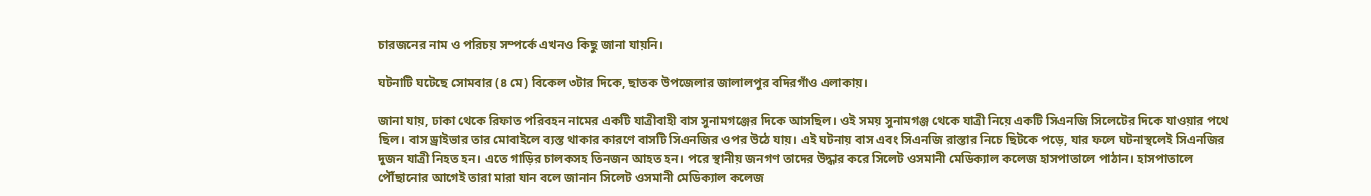চারজনের নাম ও পরিচয় সম্পর্কে এখনও কিছু জানা যায়নি।

ঘটনাটি ঘটেছে সোমবার (৪ মে) বিকেল ৩টার দিকে, ছাতক উপজেলার জালালপুর বদিরগাঁও এলাকায়।

জানা যায়, ঢাকা থেকে রিফাত পরিবহন নামের একটি যাত্রীবাহী বাস সুনামগঞ্জের দিকে আসছিল। ওই সময় সুনামগঞ্জ থেকে যাত্রী নিয়ে একটি সিএনজি সিলেটের দিকে যাওয়ার পথে ছিল। বাস ড্রাইভার তার মোবাইলে ব্যস্ত থাকার কারণে বাসটি সিএনজির ওপর উঠে যায়। এই ঘটনায় বাস এবং সিএনজি রাস্তার নিচে ছিটকে পড়ে, যার ফলে ঘটনাস্থলেই সিএনজির দুজন যাত্রী নিহত হন। এতে গাড়ির চালকসহ তিনজন আহত হন। পরে স্থানীয় জনগণ তাদের উদ্ধার করে সিলেট ওসমানী মেডিক্যাল কলেজ হাসপাতালে পাঠান। হাসপাতালে পৌঁছানোর আগেই তারা মারা যান বলে জানান সিলেট ওসমানী মেডিক্যাল কলেজ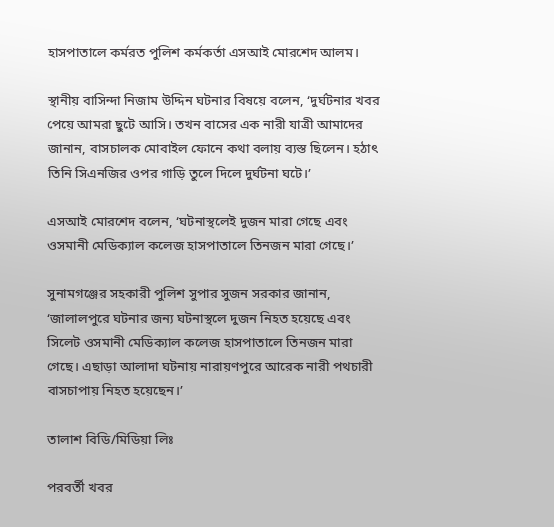হাসপাতালে কর্মরত পুলিশ কর্মকর্তা এসআই মোরশেদ আলম।

স্থানীয় বাসিন্দা নিজাম উদ্দিন ঘটনার বিষয়ে বলেন, ‘দুর্ঘটনার খবর পেয়ে আমরা ছুটে আসি। তখন বাসের এক নারী যাত্রী আমাদের জানান, বাসচালক মোবাইল ফোনে কথা বলায় ব্যস্ত ছিলেন। হঠাৎ তিনি সিএনজির ওপর গাড়ি তুলে দিলে দুর্ঘটনা ঘটে।’

এসআই মোরশেদ বলেন, ‘ঘটনাস্থলেই দুজন মারা গেছে এবং ওসমানী মেডিক্যাল কলেজ হাসপাতালে তিনজন মারা গেছে।’

সুনামগঞ্জের সহকারী পুলিশ সুপার সুজন সরকার জানান, ‘জালালপুরে ঘটনার জন্য ঘটনাস্থলে দুজন নিহত হয়েছে এবং সিলেট ওসমানী মেডিক্যাল কলেজ হাসপাতালে তিনজন মারা গেছে। এছাড়া আলাদা ঘটনায় নারায়ণপুরে আরেক নারী পথচারী বাসচাপায় নিহত হয়েছেন।’

তালাশ বিডি/মিডিয়া লিঃ

পরবর্তী খবর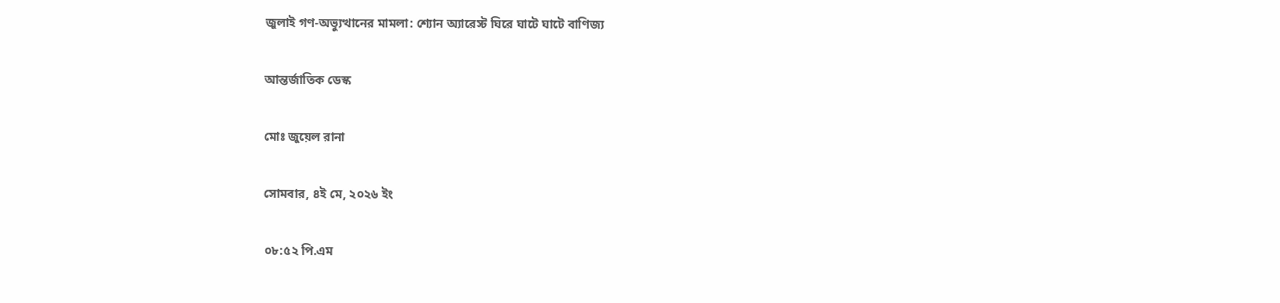জুলাই গণ-অভ্যুত্থানের মামলা: শ্যোন অ্যারেস্ট ঘিরে ঘাটে ঘাটে বাণিজ্য

আন্তর্জাতিক ডেস্ক

মোঃ জুয়েল রানা

সোমবার, ৪ই মে, ২০২৬ ইং

০৮:৫২ পি.এম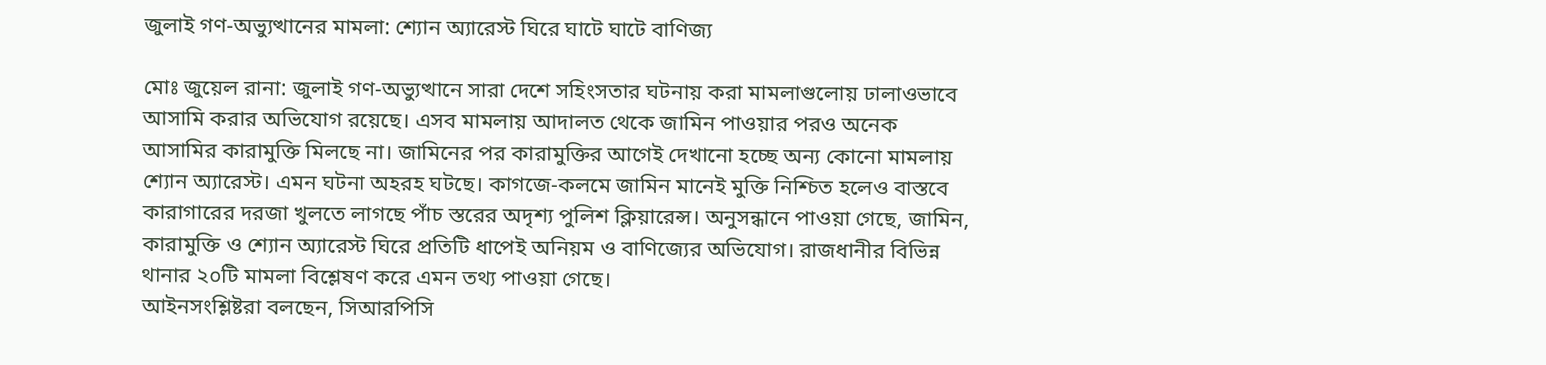জুলাই গণ-অভ্যুত্থানের মামলা: শ্যোন অ্যারেস্ট ঘিরে ঘাটে ঘাটে বাণিজ্য

মোঃ জুয়েল রানা: জুলাই গণ-অভ্যুত্থানে সারা দেশে সহিংসতার ঘটনায় করা মামলাগুলোয় ঢালাওভাবে আসামি করার অভিযোগ রয়েছে। এসব মামলায় আদালত থেকে জামিন পাওয়ার পরও অনেক আসামির কারামুক্তি মিলছে না। জামিনের পর কারামুক্তির আগেই দেখানো হচ্ছে অন্য কোনো মামলায় শ্যোন অ্যারেস্ট। এমন ঘটনা অহরহ ঘটছে। কাগজে-কলমে জামিন মানেই মুক্তি নিশ্চিত হলেও বাস্তবে কারাগারের দরজা খুলতে লাগছে পাঁচ স্তরের অদৃশ্য পুলিশ ক্লিয়ারেন্স। অনুসন্ধানে পাওয়া গেছে, জামিন, কারামুক্তি ও শ্যোন অ্যারেস্ট ঘিরে প্রতিটি ধাপেই অনিয়ম ও বাণিজ্যের অভিযোগ। রাজধানীর বিভিন্ন থানার ২০টি মামলা বিশ্লেষণ করে এমন তথ্য পাওয়া গেছে।
আইনসংশ্লিষ্টরা বলছেন, সিআরপিসি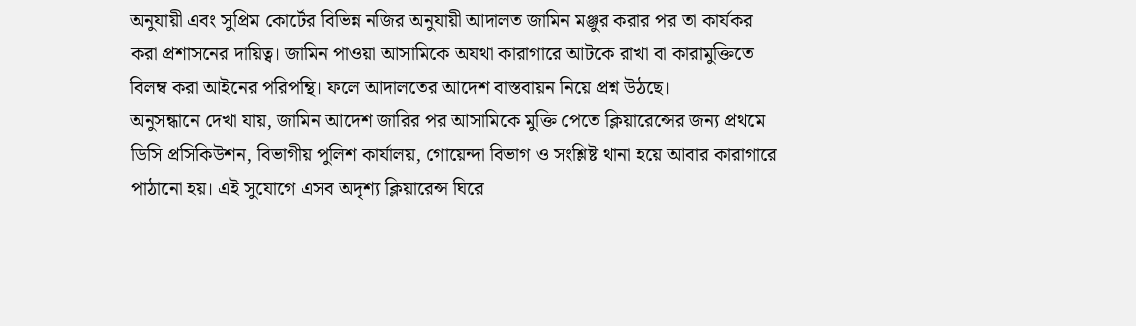অনুযায়ী এবং সুপ্রিম কোর্টের বিভিন্ন নজির অনুযায়ী আদালত জামিন মঞ্জুর করার পর তা কার্যকর করা প্রশাসনের দায়িত্ব। জামিন পাওয়া আসামিকে অযথা কারাগারে আটকে রাখা বা কারামুক্তিতে বিলম্ব করা আইনের পরিপন্থি। ফলে আদালতের আদেশ বাস্তবায়ন নিয়ে প্রশ্ন উঠছে।
অনুসন্ধানে দেখা যায়, জামিন আদেশ জারির পর আসামিকে মুক্তি পেতে ক্লিয়ারেন্সের জন্য প্রথমে ডিসি প্রসিকিউশন, বিভাগীয় পুলিশ কার্যালয়, গোয়েন্দা বিভাগ ও সংশ্লিষ্ট থানা হয়ে আবার কারাগারে পাঠানো হয়। এই সুযোগে এসব অদৃশ্য ক্লিয়ারেন্স ঘিরে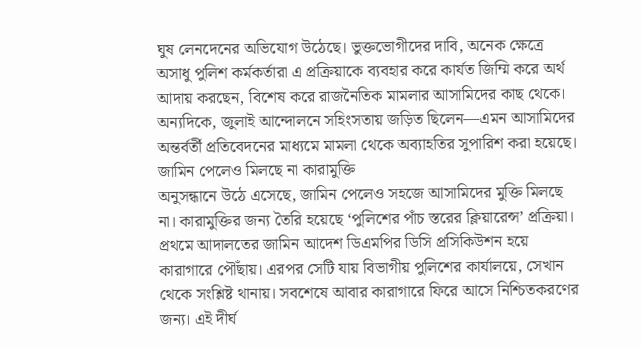ঘুষ লেনদেনের অভিযোগ উঠেছে। ভুক্তভোগীদের দাবি, অনেক ক্ষেত্রে অসাধু পুলিশ কর্মকর্তারা এ প্রক্রিয়াকে ব্যবহার করে কার্যত জিম্মি করে অর্থ আদায় করছেন, বিশেষ করে রাজনৈতিক মামলার আসামিদের কাছ থেকে। অন্যদিকে, জুলাই আন্দোলনে সহিংসতায় জড়িত ছিলেন—এমন আসামিদের অন্তর্বর্তী প্রতিবেদনের মাধ্যমে মামলা থেকে অব্যাহতির সুপারিশ করা হয়েছে।
জামিন পেলেও মিলছে না কারামুক্তি
অনুসন্ধানে উঠে এসেছে, জামিন পেলেও সহজে আসামিদের মুক্তি মিলছে না। কারামুক্তির জন্য তৈরি হয়েছে ‘পুলিশের পাঁচ স্তরের ক্লিয়ারেন্স’ প্রক্রিয়া। প্রথমে আদালতের জামিন আদেশ ডিএমপির ডিসি প্রসিকিউশন হয়ে কারাগারে পৌঁছায়। এরপর সেটি যায় বিভাগীয় পুলিশের কার্যালয়ে, সেখান থেকে সংশ্লিষ্ট থানায়। সবশেষে আবার কারাগারে ফিরে আসে নিশ্চিতকরণের জন্য। এই দীর্ঘ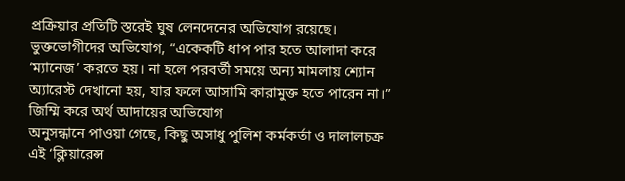প্রক্রিয়ার প্রতিটি স্তরেই ঘুষ লেনদেনের অভিযোগ রয়েছে।
ভুক্তভোগীদের অভিযোগ, “একেকটি ধাপ পার হতে আলাদা করে ‘ম্যানেজ’ করতে হয়। না হলে পরবর্তী সময়ে অন্য মামলায় শ্যোন অ্যারেস্ট দেখানো হয়, যার ফলে আসামি কারামুক্ত হতে পারেন না।”
জিম্মি করে অর্থ আদায়ের অভিযোগ
অনুসন্ধানে পাওয়া গেছে, কিছু অসাধু পুলিশ কর্মকর্তা ও দালালচক্র এই ‘ক্লিয়ারেন্স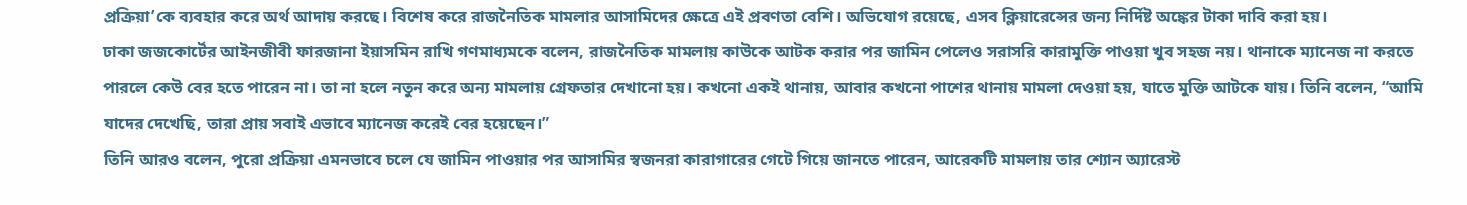প্রক্রিয়া’কে ব্যবহার করে অর্থ আদায় করছে। বিশেষ করে রাজনৈতিক মামলার আসামিদের ক্ষেত্রে এই প্রবণতা বেশি। অভিযোগ রয়েছে, এসব ক্লিয়ারেন্সের জন্য নির্দিষ্ট অঙ্কের টাকা দাবি করা হয়।
ঢাকা জজকোর্টের আইনজীবী ফারজানা ইয়াসমিন রাখি গণমাধ্যমকে বলেন, রাজনৈতিক মামলায় কাউকে আটক করার পর জামিন পেলেও সরাসরি কারামুক্তি পাওয়া খুব সহজ নয়। থানাকে ম্যানেজ না করতে পারলে কেউ বের হতে পারেন না। তা না হলে নতুন করে অন্য মামলায় গ্রেফতার দেখানো হয়। কখনো একই থানায়, আবার কখনো পাশের থানায় মামলা দেওয়া হয়, যাতে মুক্তি আটকে যায়। তিনি বলেন, “আমি যাদের দেখেছি, তারা প্রায় সবাই এভাবে ম্যানেজ করেই বের হয়েছেন।”
তিনি আরও বলেন, পুরো প্রক্রিয়া এমনভাবে চলে যে জামিন পাওয়ার পর আসামির স্বজনরা কারাগারের গেটে গিয়ে জানতে পারেন, আরেকটি মামলায় তার শ্যোন অ্যারেস্ট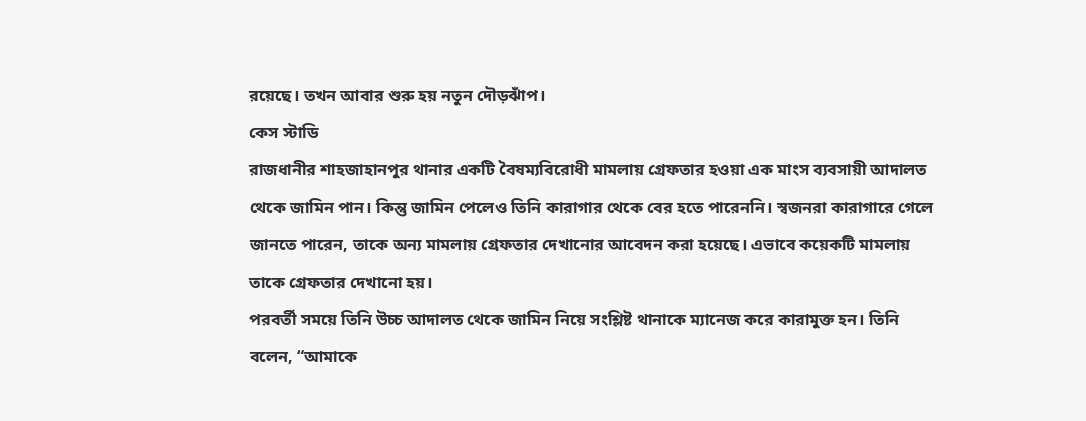রয়েছে। তখন আবার শুরু হয় নতুন দৌড়ঝাঁপ।
কেস স্টাডি
রাজধানীর শাহজাহানপুর থানার একটি বৈষম্যবিরোধী মামলায় গ্রেফতার হওয়া এক মাংস ব্যবসায়ী আদালত থেকে জামিন পান। কিন্তু জামিন পেলেও তিনি কারাগার থেকে বের হতে পারেননি। স্বজনরা কারাগারে গেলে জানতে পারেন, তাকে অন্য মামলায় গ্রেফতার দেখানোর আবেদন করা হয়েছে। এভাবে কয়েকটি মামলায় তাকে গ্রেফতার দেখানো হয়।
পরবর্তী সময়ে তিনি উচ্চ আদালত থেকে জামিন নিয়ে সংশ্লিষ্ট থানাকে ম্যানেজ করে কারামুক্ত হন। তিনি বলেন, “আমাকে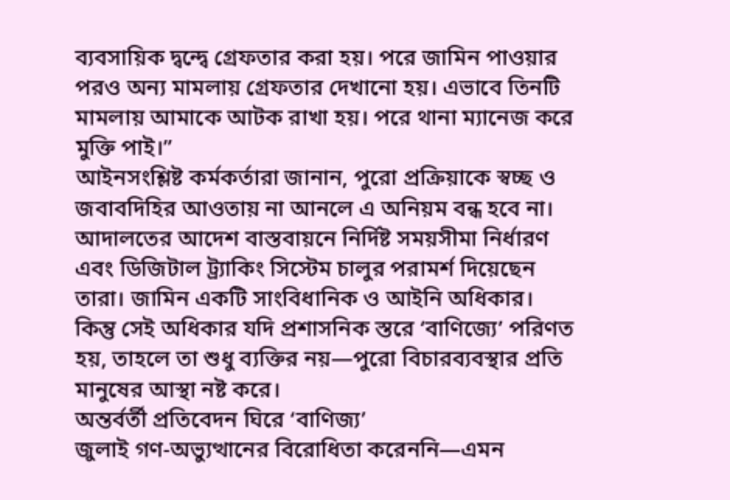ব্যবসায়িক দ্বন্দ্বে গ্রেফতার করা হয়। পরে জামিন পাওয়ার পরও অন্য মামলায় গ্রেফতার দেখানো হয়। এভাবে তিনটি মামলায় আমাকে আটক রাখা হয়। পরে থানা ম্যানেজ করে মুক্তি পাই।”
আইনসংশ্লিষ্ট কর্মকর্তারা জানান, পুরো প্রক্রিয়াকে স্বচ্ছ ও জবাবদিহির আওতায় না আনলে এ অনিয়ম বন্ধ হবে না। আদালতের আদেশ বাস্তবায়নে নির্দিষ্ট সময়সীমা নির্ধারণ এবং ডিজিটাল ট্র্যাকিং সিস্টেম চালুর পরামর্শ দিয়েছেন তারা। জামিন একটি সাংবিধানিক ও আইনি অধিকার। কিন্তু সেই অধিকার যদি প্রশাসনিক স্তরে ‘বাণিজ্যে’ পরিণত হয়, তাহলে তা শুধু ব্যক্তির নয়—পুরো বিচারব্যবস্থার প্রতি মানুষের আস্থা নষ্ট করে।
অন্তর্বর্তী প্রতিবেদন ঘিরে ‘বাণিজ্য’
জুলাই গণ-অভ্যুত্থানের বিরোধিতা করেননি—এমন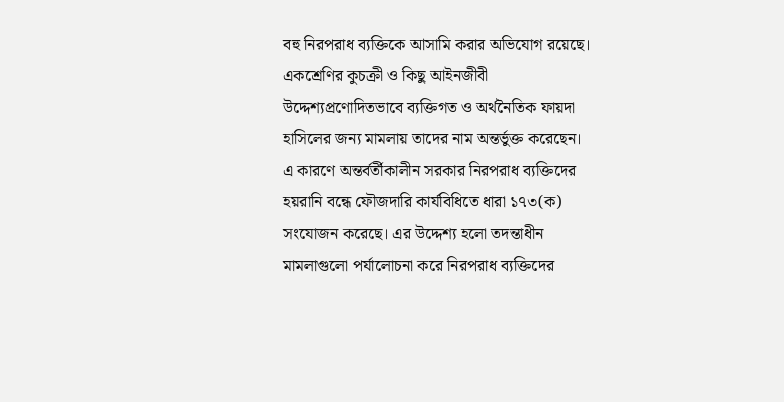বহু নিরপরাধ ব্যক্তিকে আসামি করার অভিযোগ রয়েছে। একশ্রেণির কুচক্রী ও কিছু আইনজীবী উদ্দেশ্যপ্রণোদিতভাবে ব্যক্তিগত ও অর্থনৈতিক ফায়দা হাসিলের জন্য মামলায় তাদের নাম অন্তর্ভুক্ত করেছেন।
এ কারণে অন্তর্বর্তীকালীন সরকার নিরপরাধ ব্যক্তিদের হয়রানি বন্ধে ফৌজদারি কার্যবিধিতে ধারা ১৭৩(ক) সংযোজন করেছে। এর উদ্দেশ্য হলো তদন্তাধীন মামলাগুলো পর্যালোচনা করে নিরপরাধ ব্যক্তিদের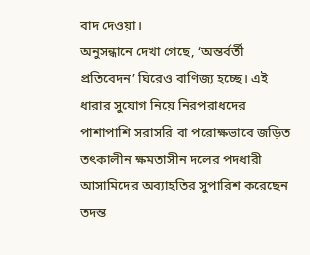বাদ দেওয়া।
অনুসন্ধানে দেখা গেছে, ‘অন্তর্বর্তী প্রতিবেদন’ ঘিরেও বাণিজ্য হচ্ছে। এই ধারার সুযোগ নিয়ে নিরপরাধদের পাশাপাশি সরাসরি বা পরোক্ষভাবে জড়িত তৎকালীন ক্ষমতাসীন দলের পদধারী আসামিদের অব্যাহতির সুপারিশ করেছেন তদন্ত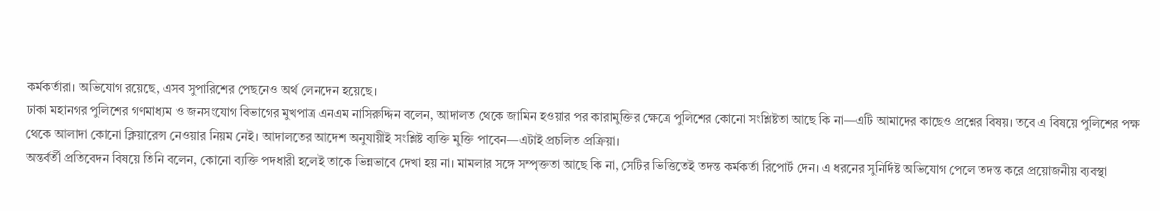কর্মকর্তারা। অভিযোগ রয়েছে, এসব সুপারিশের পেছনেও অর্থ লেনদেন হয়েছে।
ঢাকা মহানগর পুলিশের গণমাধ্যম ও জনসংযোগ বিভাগের মুখপাত্র এনএম নাসিরুদ্দিন বলেন, আদালত থেকে জামিন হওয়ার পর কারামুক্তির ক্ষেত্রে পুলিশের কোনো সংশ্লিষ্টতা আছে কি না—এটি আমাদের কাছেও প্রশ্নের বিষয়। তবে এ বিষয়ে পুলিশের পক্ষ থেকে আলাদা কোনো ক্লিয়ারেন্স নেওয়ার নিয়ম নেই। আদালতের আদেশ অনুযায়ীই সংশ্লিষ্ট ব্যক্তি মুক্তি পাবেন—এটাই প্রচলিত প্রক্রিয়া।
অন্তর্বর্তী প্রতিবেদন বিষয়ে তিনি বলেন, কোনো ব্যক্তি পদধারী হলেই তাকে ভিন্নভাবে দেখা হয় না। মামলার সঙ্গে সম্পৃক্ততা আছে কি না, সেটির ভিত্তিতেই তদন্ত কর্মকর্তা রিপোর্ট দেন। এ ধরনের সুনির্দিষ্ট অভিযোগ পেলে তদন্ত করে প্রয়োজনীয় ব্যবস্থা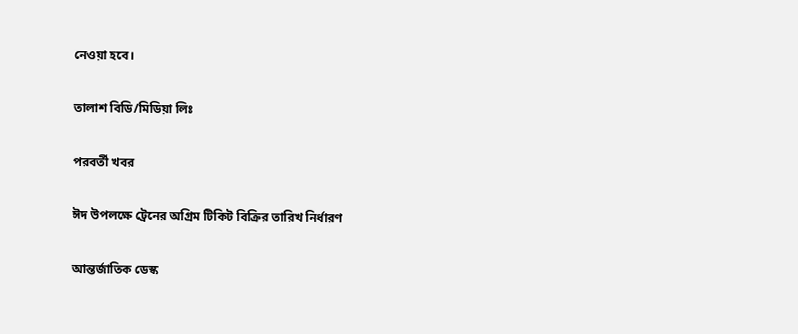নেওয়া হবে।

তালাশ বিডি/মিডিয়া লিঃ

পরবর্তী খবর

ঈদ উপলক্ষে ট্রেনের অগ্রিম টিকিট বিক্রির তারিখ নির্ধারণ

আন্তর্জাতিক ডেস্ক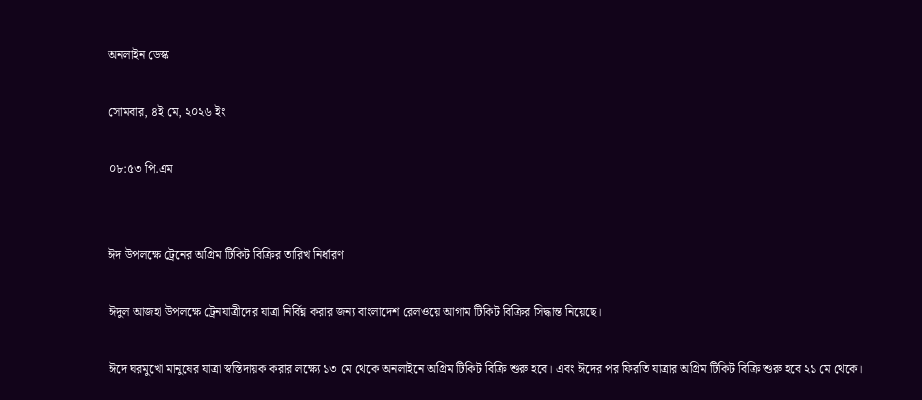অনলাইন ডেস্ক

সোমবার, ৪ই মে, ২০২৬ ইং

০৮:৫৩ পি.এম


ঈদ উপলক্ষে ট্রেনের অগ্রিম টিকিট বিক্রির তারিখ নির্ধারণ

ঈদুল আজহা উপলক্ষে ট্রেনযাত্রীদের যাত্রা নির্বিঘ্ন করার জন্য বাংলাদেশ রেলওয়ে আগাম টিকিট বিক্রির সিদ্ধান্ত নিয়েছে।

ঈদে ঘরমুখো মানুষের যাত্রা স্বস্তিদায়ক করার লক্ষ্যে ১৩ মে থেকে অনলাইনে অগ্রিম টিকিট বিক্রি শুরু হবে। এবং ঈদের পর ফিরতি যাত্রার অগ্রিম টিকিট বিক্রি শুরু হবে ২১ মে থেকে।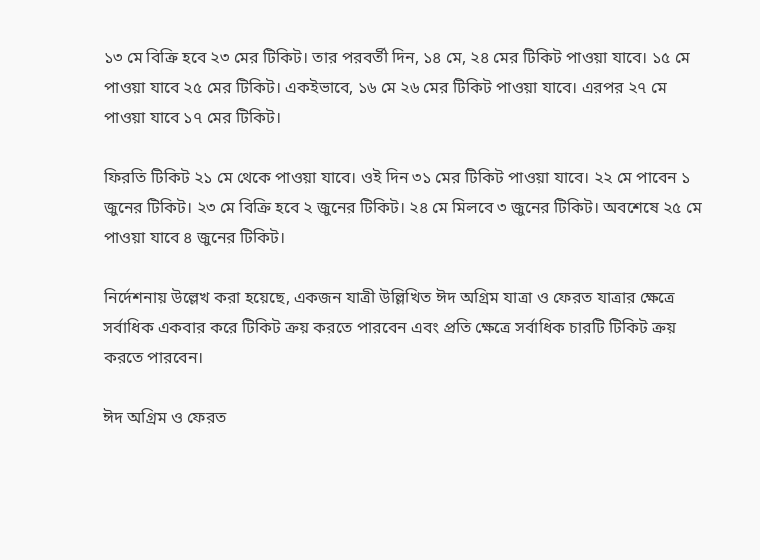১৩ মে বিক্রি হবে ২৩ মের টিকিট। তার পরবর্তী দিন, ১৪ মে, ২৪ মের টিকিট পাওয়া যাবে। ১৫ মে পাওয়া যাবে ২৫ মের টিকিট। একইভাবে, ১৬ মে ২৬ মের টিকিট পাওয়া যাবে। এরপর ২৭ মে পাওয়া যাবে ১৭ মের টিকিট।

ফিরতি টিকিট ২১ মে থেকে পাওয়া যাবে। ওই দিন ৩১ মের টিকিট পাওয়া যাবে। ২২ মে পাবেন ১ জুনের টিকিট। ২৩ মে বিক্রি হবে ২ জুনের টিকিট। ২৪ মে মিলবে ৩ জুনের টিকিট। অবশেষে ২৫ মে পাওয়া যাবে ৪ জুনের টিকিট।

নির্দেশনায় উল্লেখ করা হয়েছে, একজন যাত্রী উল্লিখিত ঈদ অগ্রিম যাত্রা ও ফেরত যাত্রার ক্ষেত্রে সর্বাধিক একবার করে টিকিট ক্রয় করতে পারবেন এবং প্রতি ক্ষেত্রে সর্বাধিক চারটি টিকিট ক্রয় করতে পারবেন।

ঈদ অগ্রিম ও ফেরত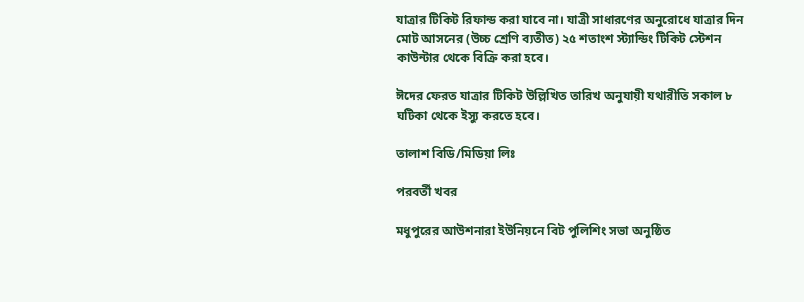যাত্রার টিকিট রিফান্ড করা যাবে না। যাত্রী সাধারণের অনুরোধে যাত্রার দিন মোট আসনের (উচ্চ শ্রেণি ব্যতীত) ২৫ শতাংশ স্ট্যান্ডিং টিকিট স্টেশন কাউন্টার থেকে বিক্রি করা হবে।

ঈদের ফেরত যাত্রার টিকিট উল্লিখিত তারিখ অনুযায়ী যথারীতি সকাল ৮ ঘটিকা থেকে ইস্যু করতে হবে।

তালাশ বিডি/মিডিয়া লিঃ

পরবর্তী খবর

মধুপুরের আউশনারা ইউনিয়নে বিট পুলিশিং সভা অনুষ্ঠিত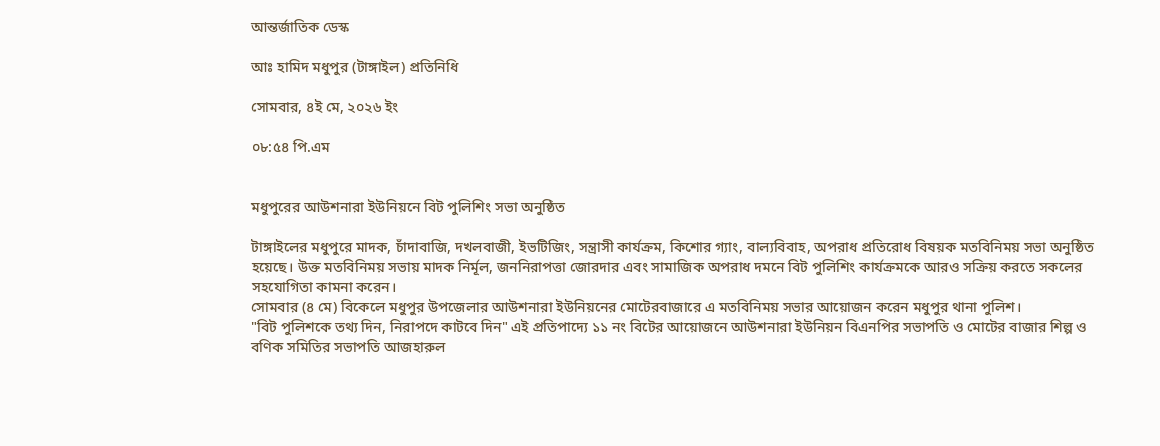আন্তর্জাতিক ডেস্ক

আঃ হামিদ মধুপুর (টাঙ্গাইল) প্রতিনিধি

সোমবার, ৪ই মে, ২০২৬ ইং

০৮:৫৪ পি.এম


মধুপুরের আউশনারা ইউনিয়নে বিট পুলিশিং সভা অনুষ্ঠিত

টাঙ্গাইলের মধুপুরে মাদক, চাঁদাবাজি, দখলবাজী, ইভটিজিং, সন্ত্রাসী কার্যক্রম, কিশোর গ্যাং, বাল্যবিবাহ, অপরাধ প্রতিরোধ বিষয়ক মতবিনিময় সভা অনুষ্ঠিত হয়েছে। উক্ত মতবিনিময় সভায় মাদক নির্মূল, জননিরাপত্তা জোরদার এবং সামাজিক অপরাধ দমনে বিট পুলিশিং কার্যক্রমকে আরও সক্রিয় করতে সকলের সহযোগিতা কামনা করেন।
সোমবার (৪ মে) বিকেলে মধুপুর উপজেলার আউশনারা ইউনিয়নের মোটেরবাজারে এ মতবিনিময় সভার আয়োজন করেন মধুপুর থানা পুলিশ।
"বিট পুলিশকে তথ্য দিন, নিরাপদে কাটবে দিন" এই প্রতিপাদ্যে ১১ নং বিটের আয়োজনে আউশনারা ইউনিয়ন বিএনপির সভাপতি ও মোটের বাজার শিল্প ও বণিক সমিতির সভাপতি আজহারুল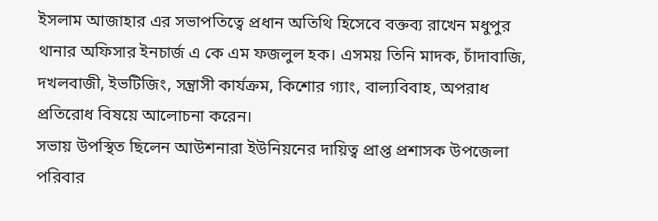ইসলাম আজাহার এর সভাপতিত্বে প্রধান অতিথি হিসেবে বক্তব্য রাখেন মধুপুর থানার অফিসার ইনচার্জ এ কে এম ফজলুল হক। এসময় তিনি মাদক, চাঁদাবাজি, দখলবাজী, ইভটিজিং, সন্ত্রাসী কার্যক্রম, কিশোর গ্যাং, বাল্যবিবাহ, অপরাধ প্রতিরোধ বিষয়ে আলোচনা করেন।
সভায় উপস্থিত ছিলেন আউশনারা ইউনিয়নের দায়িত্ব প্রাপ্ত প্রশাসক উপজেলা পরিবার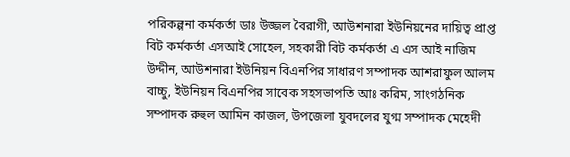পরিকল্পনা কর্মকর্তা ডাঃ উজ্জল বৈরাগী, আউশনারা ইউনিয়নের দায়িত্ব প্রাপ্ত বিট কর্মকর্তা এসআই সোহেল, সহকারী বিট কর্মকর্তা এ এস আই নাজিম উদ্দীন, আউশনারা ইউনিয়ন বিএনপির সাধারণ সম্পাদক আশরাফুল আলম বাচ্চু, ইউনিয়ন বিএনপির সাবেক সহসভাপতি আঃ করিম, সাংগঠনিক সম্পাদক রুহুল আমিন কাজল, উপজেলা যুবদলের যুগ্ম সম্পাদক মেহেদী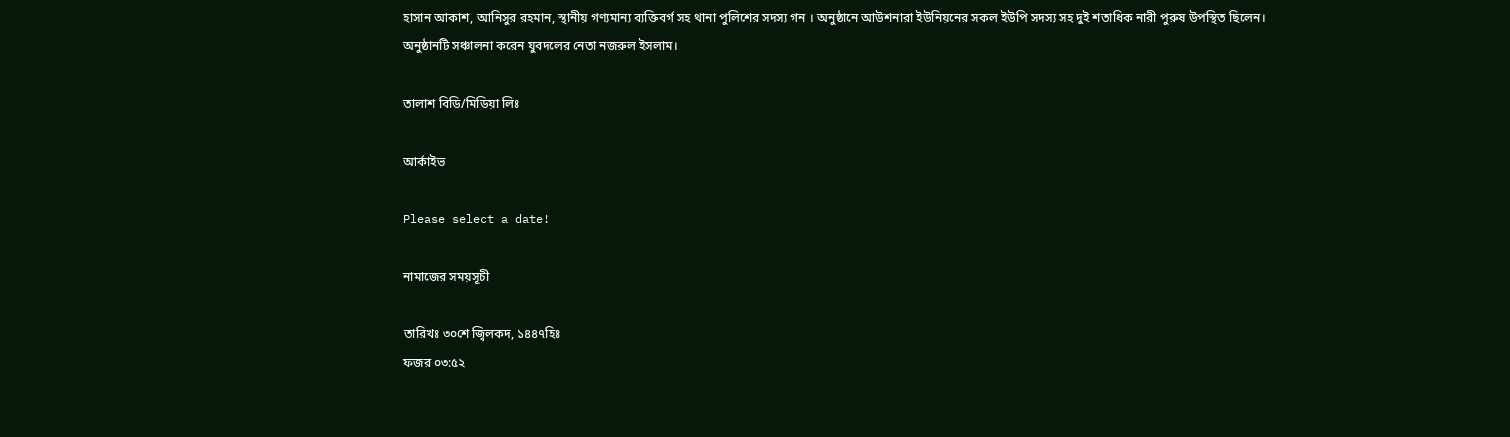হাসান আকাশ, আনিসুর রহমান, স্থানীয় গণ্যমান্য ব্যক্তিবর্গ সহ থানা পুলিশের সদস্য গন । অনুষ্ঠানে আউশনারা ইউনিয়নের সকল ইউপি সদস্য সহ দুই শতাধিক নারী পুরুষ উপস্থিত ছিলেন।
অনুষ্ঠানটি সঞ্চালনা করেন যুবদলের নেতা নজরুল ইসলাম।

তালাশ বিডি/মিডিয়া লিঃ

আর্কাইভ

Please select a date!

নামাজের সময়সূচী

তারিখঃ ৩০শে জ্বিলকদ, ১৪৪৭হিঃ
ফজর ০৩:৫২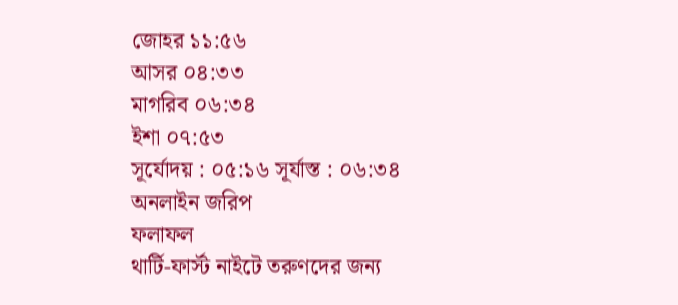জোহর ১১:৫৬
আসর ০৪:৩৩
মাগরিব ০৬:৩৪
ইশা ০৭:৫৩
সূর্যোদয় : ০৫:১৬ সূর্যাস্ত : ০৬:৩৪
অনলাইন জরিপ
ফলাফল
থার্টি-ফার্স্ট নাইটে তরুণদের জন্য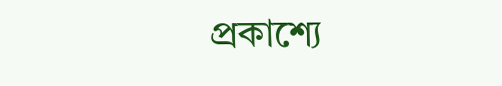প্রকাশ্যে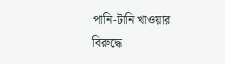পানি-টানি খাওয়ার বিরুদ্ধে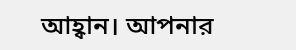আহ্বান। আপনার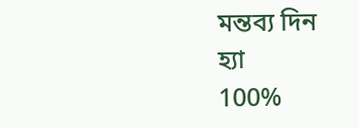মন্তব্য দিন
হ্যা
100%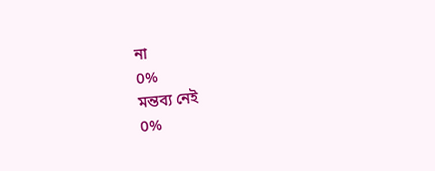না
0%
মন্তব্য নেই
0%